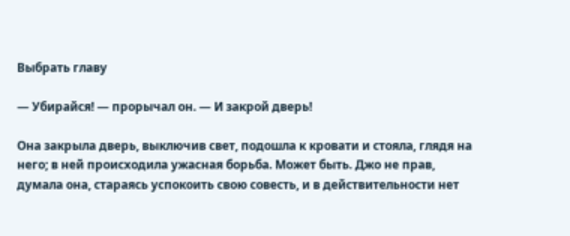Выбрать главу

— Убирайся! — прорычал он. — И закрой дверь!

Она закрыла дверь, выключив свет, подошла к кровати и стояла, глядя на него; в ней происходила ужасная борьба. Может быть. Джо не прав, думала она, стараясь успокоить свою совесть, и в действительности нет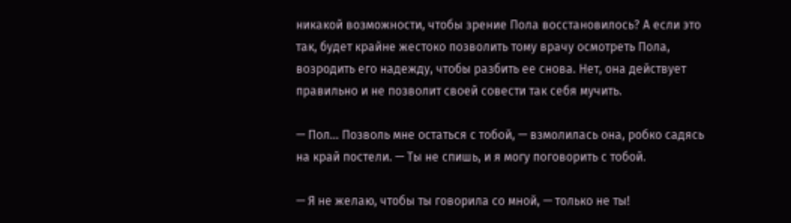никакой возможности, чтобы зрение Пола восстановилось? А если это так, будет крайне жестоко позволить тому врачу осмотреть Пола, возродить его надежду, чтобы разбить ее снова. Нет, она действует правильно и не позволит своей совести так себя мучить.

— Пол… Позволь мне остаться с тобой, — взмолилась она, робко садясь на край постели. — Ты не спишь, и я могу поговорить с тобой.

— Я не желаю, чтобы ты говорила со мной, — только не ты!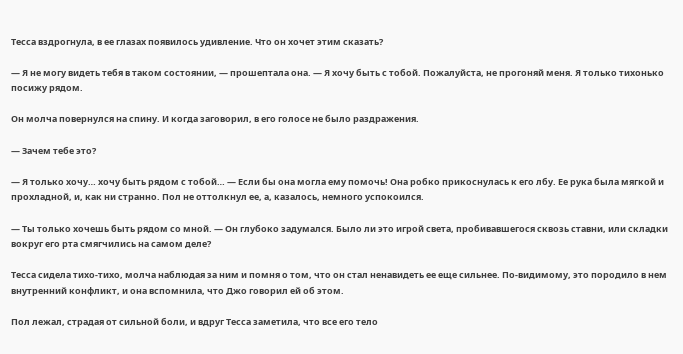Тесса вздрогнула, в ее глазах появилось удивление. Что он хочет этим сказать?

— Я не могу видеть тебя в таком состоянии, — прошептала она. — Я хочу быть с тобой. Пожалуйста, не прогоняй меня. Я только тихонько посижу рядом.

Он молча повернулся на спину. И когда заговорил, в его голосе не было раздражения.

— Зачем тебе это?

— Я только хочу… хочу быть рядом с тобой… — Если бы она могла ему помочь! Она робко прикоснулась к его лбу. Ее рука была мягкой и прохладной, и, как ни странно. Пол не оттолкнул ее, а, казалось, немного успокоился.

— Ты только хочешь быть рядом со мной. — Он глубоко задумался. Было ли это игрой света, пробивавшегося сквозь ставни, или складки вокруг его рта смягчились на самом деле?

Тесса сидела тихо-тихо, молча наблюдая за ним и помня о том, что он стал ненавидеть ее еще сильнее. По-видимому, это породило в нем внутренний конфликт, и она вспомнила, что Джо говорил ей об этом.

Пол лежал, страдая от сильной боли, и вдруг Тесса заметила, что все его тело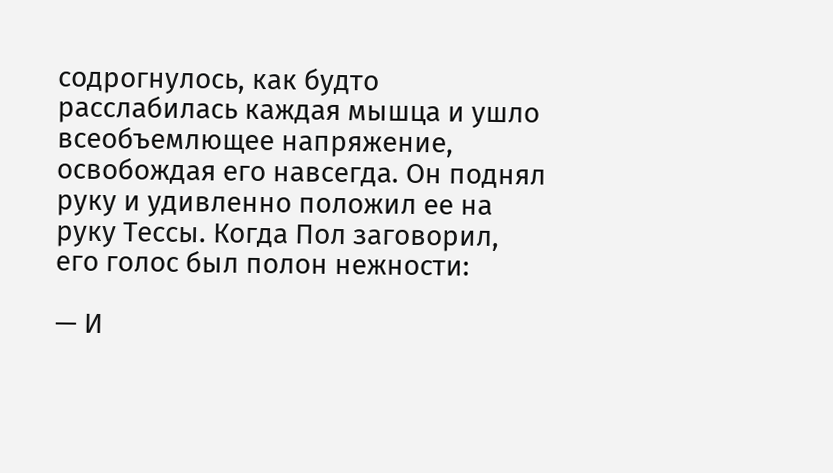содрогнулось, как будто расслабилась каждая мышца и ушло всеобъемлющее напряжение, освобождая его навсегда. Он поднял руку и удивленно положил ее на руку Тессы. Когда Пол заговорил, его голос был полон нежности:

— И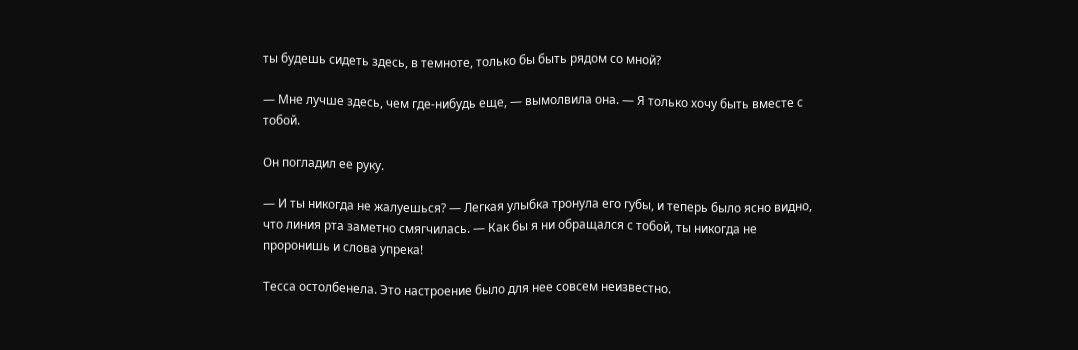ты будешь сидеть здесь, в темноте, только бы быть рядом со мной?

— Мне лучше здесь, чем где-нибудь еще, — вымолвила она. — Я только хочу быть вместе с тобой.

Он погладил ее руку.

— И ты никогда не жалуешься? — Легкая улыбка тронула его губы, и теперь было ясно видно, что линия рта заметно смягчилась. — Как бы я ни обращался с тобой, ты никогда не проронишь и слова упрека!

Тесса остолбенела. Это настроение было для нее совсем неизвестно.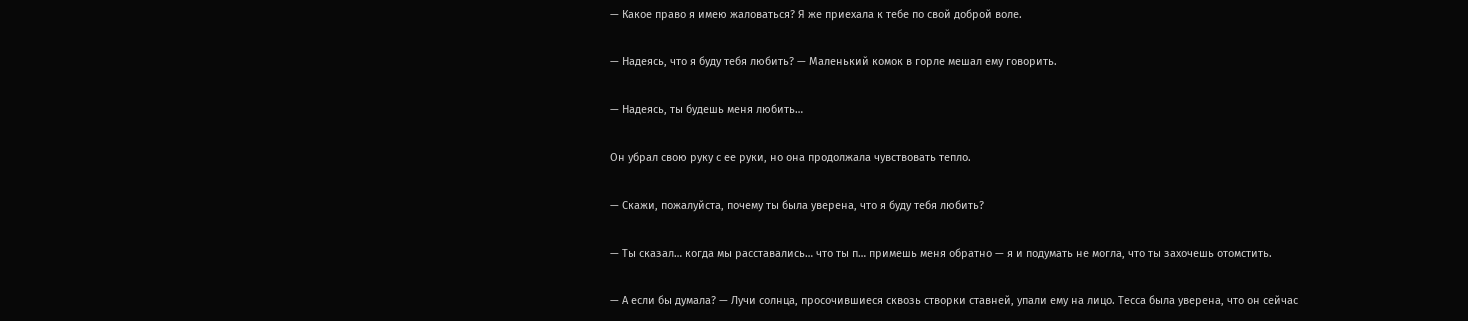— Какое право я имею жаловаться? Я же приехала к тебе по свой доброй воле.

— Надеясь, что я буду тебя любить? — Маленький комок в горле мешал ему говорить.

— Надеясь, ты будешь меня любить…

Он убрал свою руку с ее руки, но она продолжала чувствовать тепло.

— Скажи, пожалуйста, почему ты была уверена, что я буду тебя любить?

— Ты сказал… когда мы расставались… что ты п… примешь меня обратно — я и подумать не могла, что ты захочешь отомстить.

— А если бы думала? — Лучи солнца, просочившиеся сквозь створки ставней, упали ему на лицо. Тесса была уверена, что он сейчас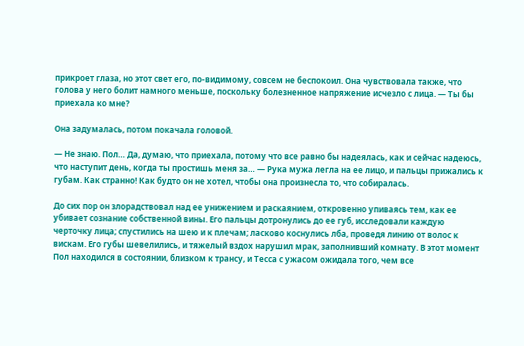прикроет глаза, но этот свет его, по-видимому, совсем не беспокоил. Она чувствовала также, что голова у него болит намного меньше, поскольку болезненное напряжение исчезло с лица. — Ты бы приехала ко мне?

Она задумалась, потом покачала головой.

— Не знаю. Пол… Да, думаю, что приехала, потому что все равно бы надеялась, как и сейчас надеюсь, что наступит день, когда ты простишь меня за… — Рука мужа легла на ее лицо, и пальцы прижались к губам. Как странно! Как будто он не хотел, чтобы она произнесла то, что собиралась.

До сих пор он злорадствовал над ее унижением и раскаянием, откровенно упиваясь тем, как ее убивает сознание собственной вины. Его пальцы дотронулись до ее губ, исследовали каждую черточку лица; спустились на шею и к плечам; ласково коснулись лба, проведя линию от волос к вискам. Его губы шевелились, и тяжелый вздох нарушил мрак, заполнивший комнату. В этот момент Пол находился в состоянии, близком к трансу, и Тесса с ужасом ожидала того, чем все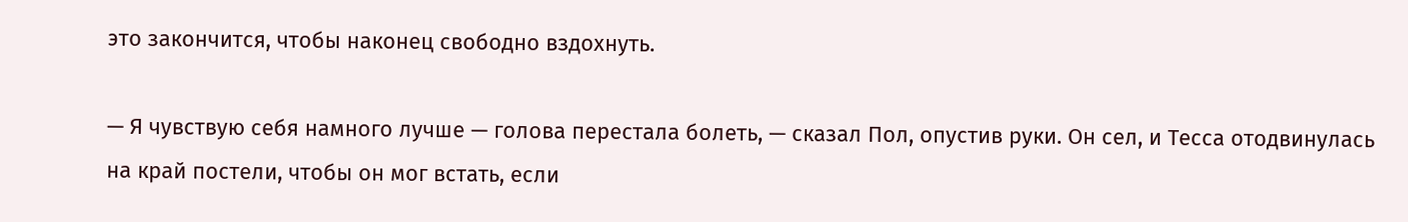это закончится, чтобы наконец свободно вздохнуть.

— Я чувствую себя намного лучше — голова перестала болеть, — сказал Пол, опустив руки. Он сел, и Тесса отодвинулась на край постели, чтобы он мог встать, если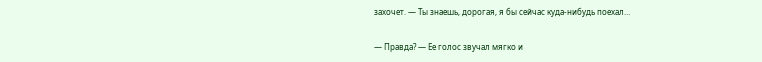захочет. — Ты знаешь, дорогая, я бы сейчас куда-нибудь поехал…

— Правда? — Ее голос звучал мягко и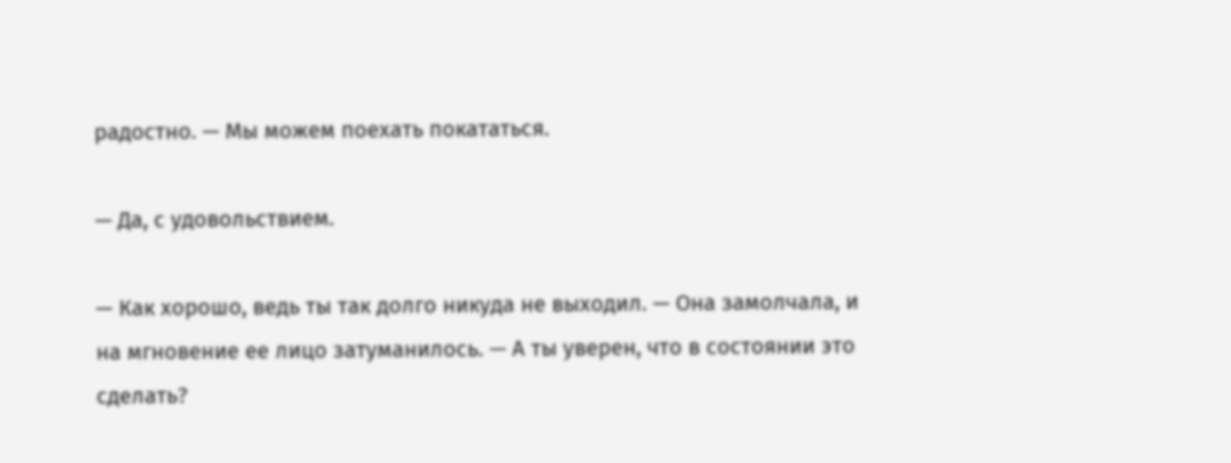радостно. — Мы можем поехать покататься.

— Да, с удовольствием.

— Как хорошо, ведь ты так долго никуда не выходил. — Она замолчала, и на мгновение ее лицо затуманилось. — А ты уверен, что в состоянии это сделать?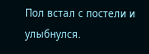Пол встал с постели и улыбнулся.